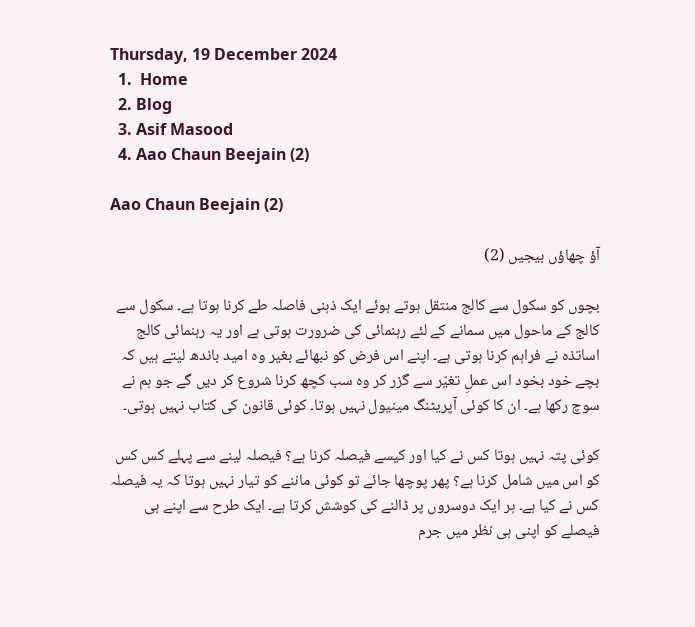Thursday, 19 December 2024
  1.  Home
  2. Blog
  3. Asif Masood
  4. Aao Chaun Beejain (2)

Aao Chaun Beejain (2)

آؤ چھاؤں بیجیں (2)

بچوں کو سکول سے کالج منتقل ہوتے ہوئے ایک ذہنی فاصلہ طے کرنا ہوتا ہے۔ سکول سے کالج کے ماحول میں سمانے کے لئے رہنمائی کی ضرورت ہوتی ہے اور یہ رہنمائی کالج اساتذہ نے فراہم کرنا ہوتی ہے۔ اپنے اس فرض کو نبھائے بغیر وہ امید باندھ لیتے ہیں کہ بچے خود بخود اس عملِ تغیّر سے گزر کر وہ سب کچھ کرنا شروع کر دیں گے جو ہم نے سوچ رکھا ہے۔ ان کا کوئی آپریٹنگ مینیول نہیں ہوتا۔ کوئی قانون کی کتاب نہیں ہوتی۔

کوئی پتہ نہیں ہوتا کس نے کیا اور کیسے فیصلہ کرنا ہے؟ فیصلہ لینے سے پہلے کس کس کو اس میں شامل کرنا ہے؟ پھر پوچھا جائے تو کوئی ماننے کو تیار نہیں ہوتا کہ یہ فیصلہ کس نے کیا ہے۔ ہر ایک دوسروں پر ڈالنے کی کوشش کرتا ہے۔ ایک طرح سے اپنے ہی فیصلے کو اپنی ہی نظر میں جرم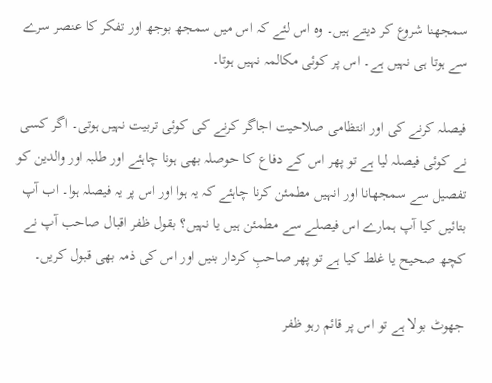سمجھنا شروع کر دیتے ہیں۔ وہ اس لئے کہ اس میں سمجھ بوجھ اور تفکر کا عنصر سرے سے ہوتا ہی نہیں ہے۔ اس پر کوئی مکالمہ نہیں ہوتا۔

فیصلہ کرنے کی اور انتظامی صلاحیت اجاگر کرنے کی کوئی تربیت نہیں ہوتی۔ اگر کسی نے کوئی فیصلہ لیا ہے تو پھر اس کے دفاع کا حوصلہ بھی ہونا چاہئے اور طلبہ اور والدین کو تفصیل سے سمجھانا اور انہیں مطمئن کرنا چاہئے کہ یہ ہوا اور اس پر یہ فیصلہ ہوا۔ اب آپ بتائیں کیا آپ ہمارے اس فیصلے سے مطمئن ہیں یا نہیں؟ بقول ظفر اقبال صاحب آپ نے کچھ صحیح یا غلط کیا ہے تو پھر صاحبِ کردار بنیں اور اس کی ذمہ بھی قبول کریں۔

جھوٹ بولا ہے تو اس پر قائم رہو ظفر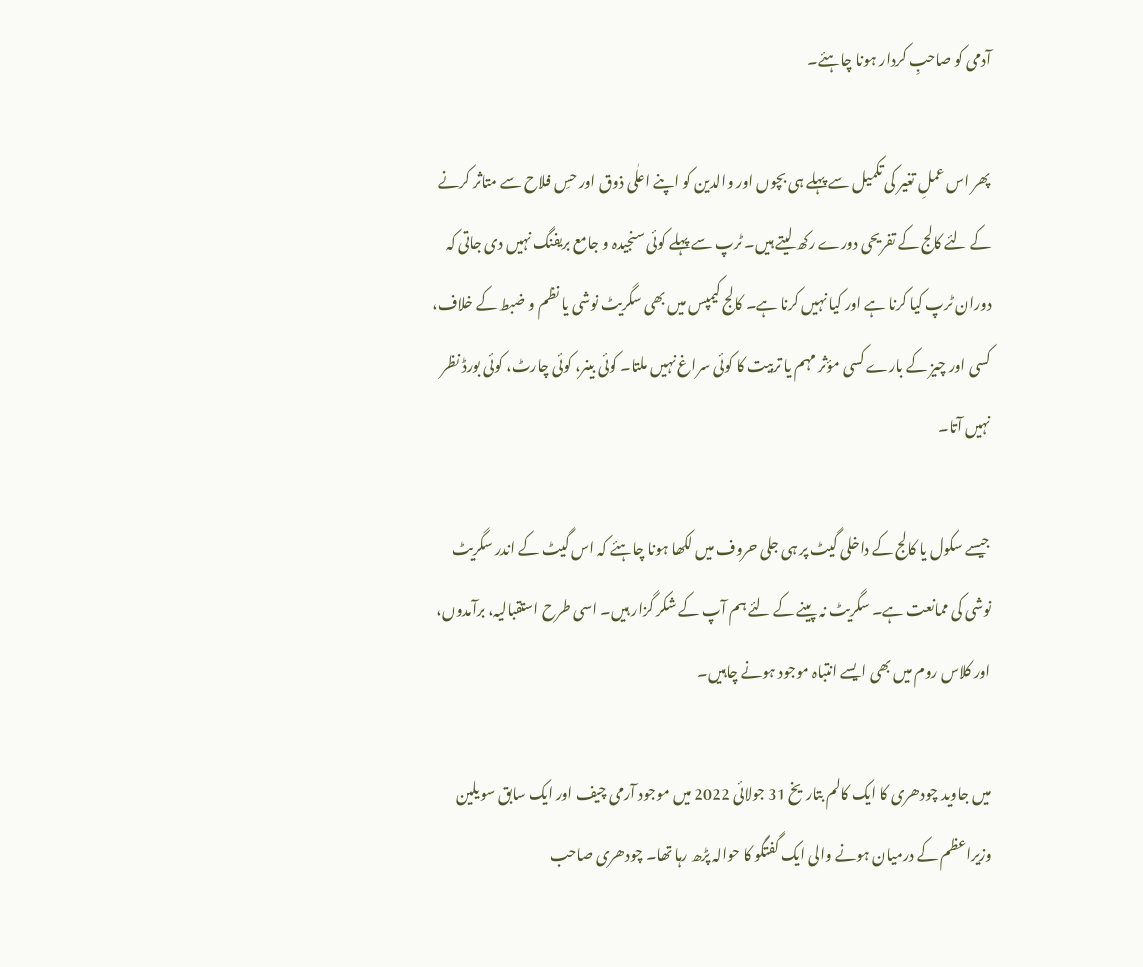آدمی کو صاحبِ کردار ہونا چاہئے۔

پھر اس عملِ تغیر کی تکمیل سے پہلے ہی بچوں اور والدین کو اپنے اعلٰی ذوق اور حسِ فلاح سے متاثر کرنے کے لئے کالج کے تفریحی دورے رکھ لیتے ہیں۔ ٹرپ سے پہلے کوئی سنجیدہ و جامع بریفنگ نہیں دی جاتی کہ دوران ٹرپ کیا کرنا ہے اور کیا نہیں کرنا ہے۔ کالج کیمپس میں بھی سگریٹ نوشی یا نظم و ضبط کے خلاف، کسی اور چیز کے بارے کسی مؤثر مہم یا تربیت کا کوئی سراغ نہیں ملتا۔ کوئی بینر، کوئی چارٹ، کوئی بورڈ نظر نہیں آتا۔

جیسے سکول یا کالج کے داخلی گیٹ پر ہی جلی حروف میں لکھا ہونا چاہئے کہ اس گیٹ کے اندر سگریٹ نوشی کی ممانعت ہے۔ سگریٹ نہ پینے کے لئے ہم آپ کے شکر گزار ہیں۔ اسی طرح استقبالیہ، برآمدوں، اور کلاس روم میں بھی ایسے انتباہ موجود ہونے چاہیں۔

میں جاوید چودھری کا ایک کالم بتاریخ 31 جولائی 2022 میں موجود آرمی چیف اور ایک سابق سویلین وزیراعظم کے درمیان ہونے والی ایک گفتگو کا حوالہ پڑھ رہا تھا۔ چودھری صاحب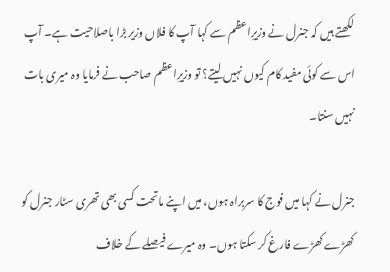لکھتے ہیں کہ جنرل نے وزیرِاعظم سے کہا آپ کا فلاں وزیر بڑا باصلاحیت ہے۔ آپ اس سے کوئی مفید کام کیوں نہیں لیتے؟ تو وزیرِاعظم صاحب نے فرمایا وہ میری بات نہیں سنتا۔

جنرل نے کہا میں فوج کا سربراہ ہوں، میں اپنے ماتحت کسی بھی تھری سٹار جنرل کو کھڑے کھڑے فارغ کر سکتا ہوں۔ وہ میرے فیصلے کے خلاف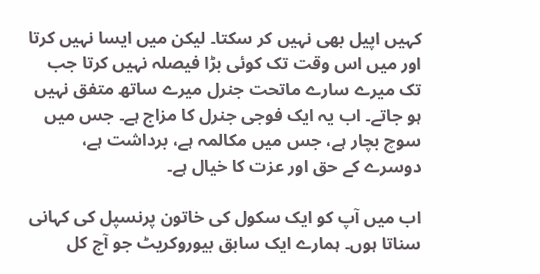کہیں اپیل بھی نہیں کر سکتا۔ لیکن میں ایسا نہیں کرتا اور میں اس وقت تک کوئی بڑا فیصلہ نہیں کرتا جب تک میرے سارے ماتحت جنرل میرے ساتھ متفق نہیں ہو جاتے۔ اب یہ ایک فوجی جنرل کا مزاج ہے۔ جس میں سوچ بچار ہے، جس میں مکالمہ ہے، برداشت ہے، دوسرے کے حق اور عزت کا خیال ہے۔

اب میں آپ کو ایک سکول کی خاتون پرنسپل کی کہانی سناتا ہوں۔ ہمارے ایک سابق بیوروکریٹ جو آج کل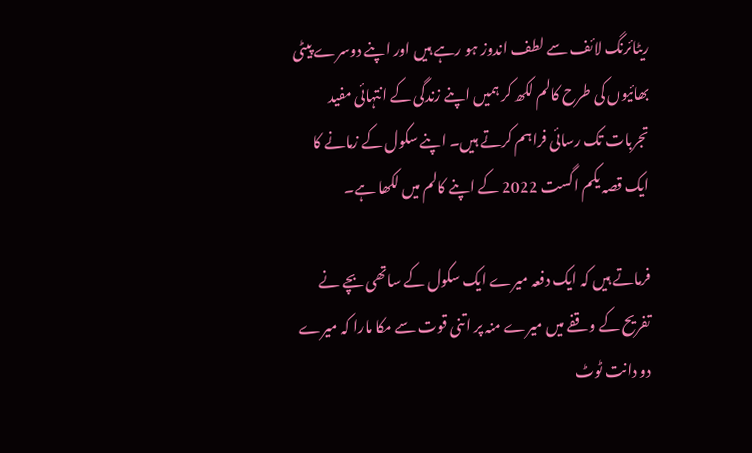ریٹائرنگ لائف سے لطف اندوز ہو رہے ہیں اور اپنے دوسرے پیٹی بھائیوں کی طرح کالم لکھ کر ہمیں اپنے زندگی کے انتہائی مفید تجربات تک رسائی فراہم کرتے ہیں۔ اپنے سکول کے زمانے کا ایک قصہ یکم اگست 2022 کے اپنے کالم میں لکھا ہے۔

فرماتے ہیں کہ ایک دفعہ میرے ایک سکول کے ساتھی بچے نے تفریح کے وقفے میں میرے منہ پر اتنی قوت سے مکا مارا کہ میرے دو دانت ٹوٹ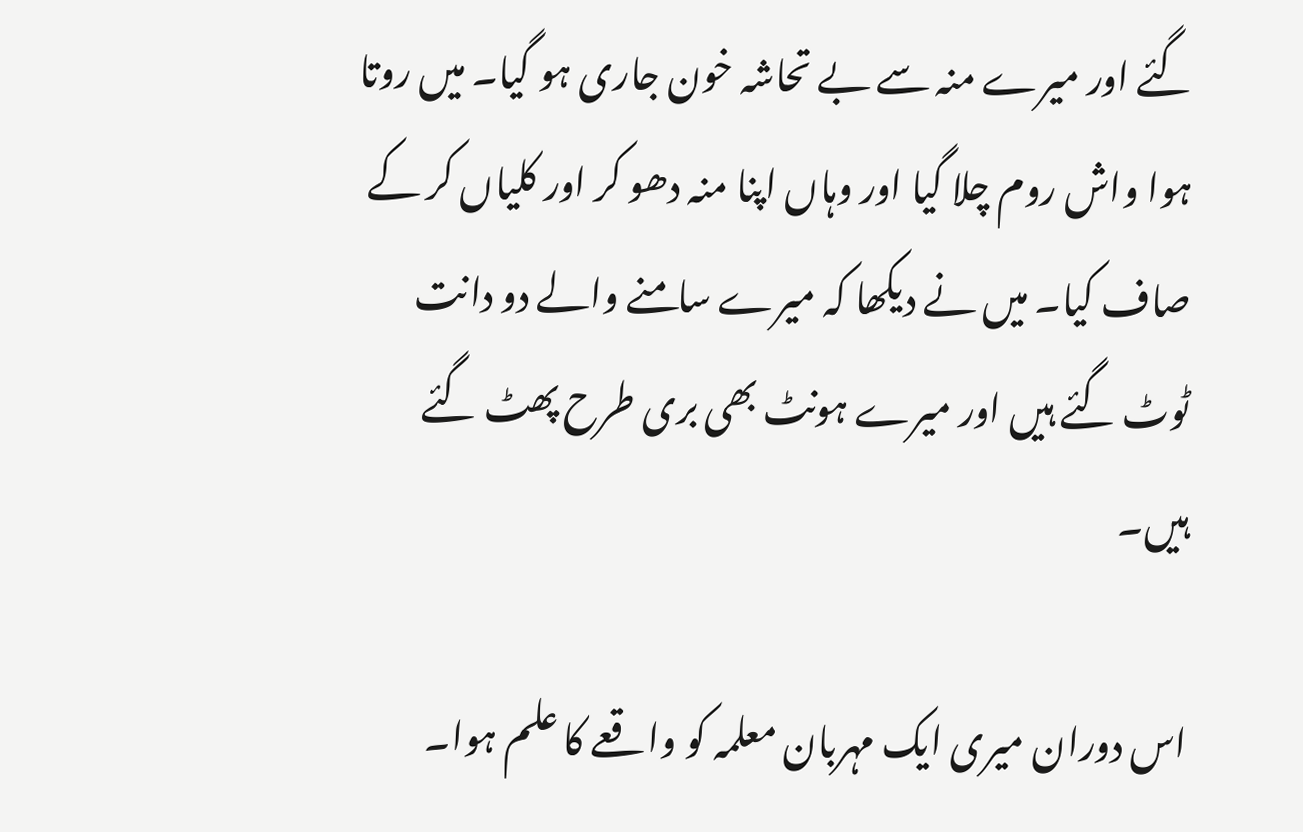گئے اور میرے منہ سے بے تحاشہ خون جاری ہو گیا۔ میں روتا ہوا واش روم چلا گیا اور وہاں اپنا منہ دھو کر اور کلیاں کر کے صاف کیا۔ میں نے دیکھا کہ میرے سامنے والے دو دانت ٹوٹ گئے ہیں اور میرے ہونٹ بھی بری طرح پھٹ گئے ہیں۔

اس دوران میری ایک مہربان معلمہ کو واقعے کا علم ہوا۔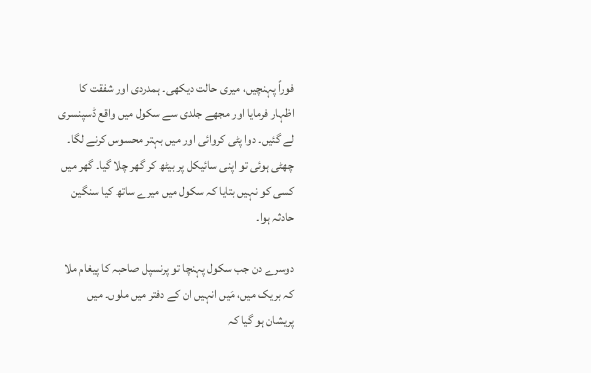فوراً پہنچیں، میری حالت دیکھی۔ ہمدردی اور شفقت کا اظہار فرمایا اور مجھے جلدی سے سکول میں واقع ڈسپنسری لے گئیں۔ دوا پٹی کروائی اور میں بہتر محسوس کرنے لگا۔ چھٹی ہوئی تو اپنی سائیکل پر بیٹھ کر گھر چلا گیا۔ گھر میں کسی کو نہیں بتایا کہ سکول میں میرے ساتھ کیا سنگین حادثہ ہوا۔

دوسرے دن جب سکول پہنچا تو پرنسپل صاحبہ کا پیغام ملا کہ بریک میں، مَیں انہیں ان کے دفتر میں ملوں۔ میں پریشان ہو گیا کہ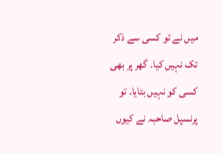میں نے تو کسی سے ذکر تک نہیں کیا۔ گھر پر بھی کسی کو نہیں بتایا۔ تو پرنسپل صاحبہ نے کیوں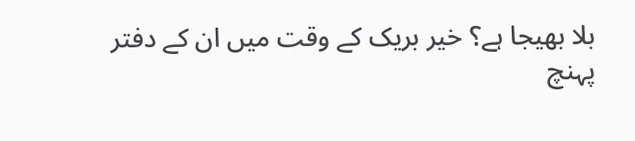بلا بھیجا ہے؟ خیر بریک کے وقت میں ان کے دفتر پہنچ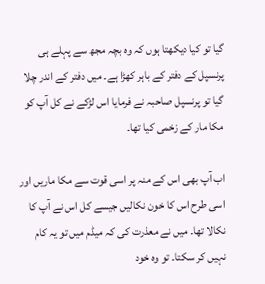گیا تو کیا دیکھتا ہوں کہ وہ بچہ مجھ سے پہلے ہی پرنسپل کے دفتر کے باہر کھڑا ہے۔ میں دفتر کے اندر چلا گیا تو پرنسپل صاحبہ نے فرمایا اس لڑکے نے کل آپ کو مکا مار کے زخمی کیا تھا۔

اب آپ بھی اس کے منہ پر اسی قوت سے مکا ماریں اور اسی طرح اس کا خون نکالیں جیسے کل اس نے آپ کا نکالا تھا۔ میں نے معذرت کی کہ میڈم میں تو یہ کام نہیں کر سکتا۔ تو وہ خود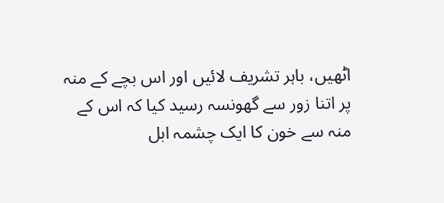اٹھیں، باہر تشریف لائیں اور اس بچے کے منہ پر اتنا زور سے گھونسہ رسید کیا کہ اس کے منہ سے خون کا ایک چشمہ ابل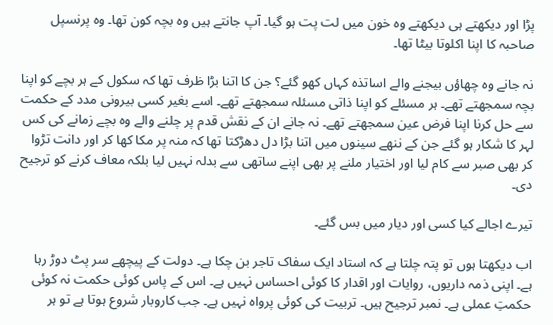پڑا اور دیکھتے ہی دیکھتے وہ خون میں لت پت ہو گیا۔ آپ جانتے ہیں وہ بچہ کون تھا۔ وہ پرنسپل صاحبہ کا اپنا اکلوتا بیٹا تھا۔

نہ جانے وہ چھاؤں بیجنے والے اساتذہ کہاں کھو گئے؟ جن کا اتنا بڑا ظرف تھا کہ سکول کے ہر بچے کو اپنا بچہ سمجھتے تھے۔ ہر مسئلے کو اپنا ذاتی مسئلہ سمجھتے تھے۔ اسے بغیر کسی بیرونی مدد کے حکمت سے حل کرنا اپنا فرض عین سمجھتے تھے۔ نہ جانے ان کے نقش قدم پر چلنے والے وہ بچے زمانے کی کس لہر کا شکار ہو گئے جن کے ننھے سینوں میں اتنا بڑا دل دھڑکتا تھا کہ منہ پر مکا کھا کر اور دانت تڑوا کر بھی صبر سے کام لیا اور اختیار ملنے پر بھی اپنے ساتھی سے بدلہ نہیں لیا بلکہ معاف کرنے کو ترجیح دی۔

تیرے اجالے کیا کسی اور دیار میں بس گئے۔

اب دیکھتا ہوں تو پتہ چلتا ہے کہ استاد ایک سفاک تاجر بن چکا ہے۔ دولت کے پیچھے سر پٹ دوڑ رہا ہے۔ اپنی ذمہ داریوں، روایات اور اقدار کا کوئی احساس نہیں ہے۔ اس کے پاس کوئی حکمت نہ کوئی حکمتِ عملی ہے۔ نمبر ترجیح ہیں۔ تربیت کی کوئی پرواہ نہیں ہے۔ جب کاروبار شروع ہوتا ہے تو ہر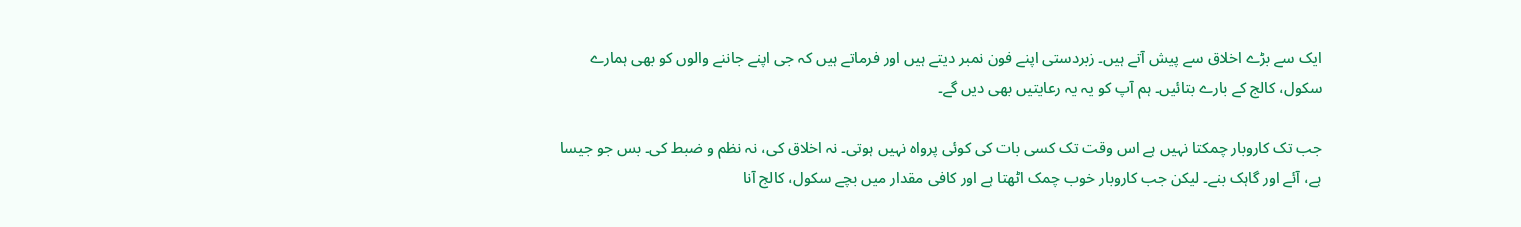ایک سے بڑے اخلاق سے پیش آتے ہیں۔ زبردستی اپنے فون نمبر دیتے ہیں اور فرماتے ہیں کہ جی اپنے جاننے والوں کو بھی ہمارے سکول، کالج کے بارے بتائیں۔ ہم آپ کو یہ یہ رعایتیں بھی دیں گے۔

جب تک کاروبار چمکتا نہیں ہے اس وقت تک کسی بات کی کوئی پرواہ نہیں ہوتی۔ نہ اخلاق کی، نہ نظم و ضبط کی۔ بس جو جیسا ہے، آئے اور گاہک بنے۔ لیکن جب کاروبار خوب چمک اٹھتا ہے اور کافی مقدار میں بچے سکول، کالج آنا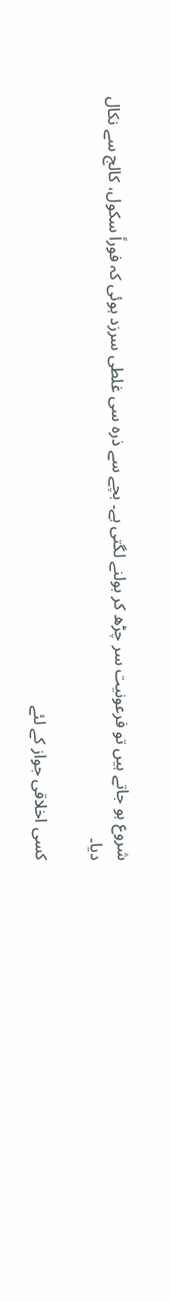شروع ہو جاتے ہیں تو فرعونیت سر چڑھ کر بولنے لگتی ہے۔ بچے سے ذرہ سی غلطی سرزد ہوئی کہ فوراً سکول، کالج سے نکال دیا۔

کسی اخلاقی جواز کے لئے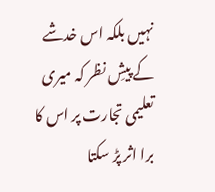نہیں بلکہ اس خدشے کے پیشِ نظر کہ میری تعلیمی تجارت پر اس کا برا اثر پڑ سکتا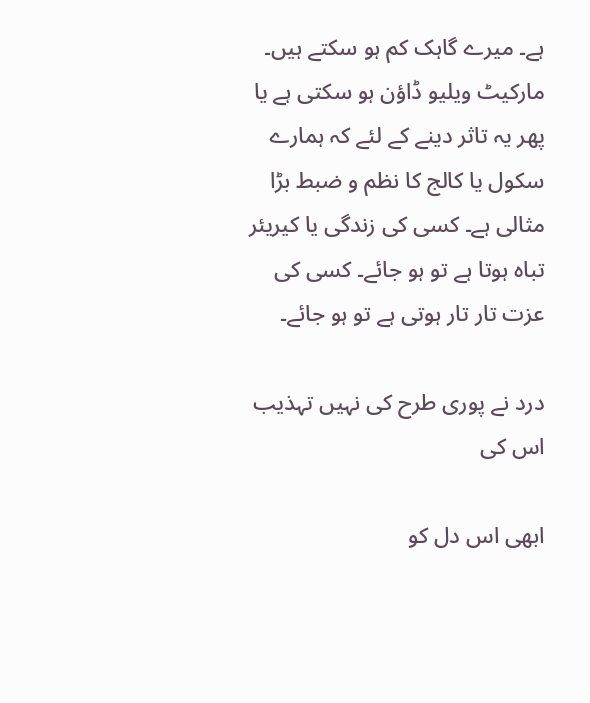ہے۔ میرے گاہک کم ہو سکتے ہیں۔ مارکیٹ ویلیو ڈاؤن ہو سکتی ہے یا پھر یہ تاثر دینے کے لئے کہ ہمارے سکول یا کالج کا نظم و ضبط بڑا مثالی ہے۔ کسی کی زندگی یا کیریئر تباہ ہوتا ہے تو ہو جائے۔ کسی کی عزت تار تار ہوتی ہے تو ہو جائے۔

درد نے پوری طرح کی نہیں تہذیب اس کی

ابھی اس دل کو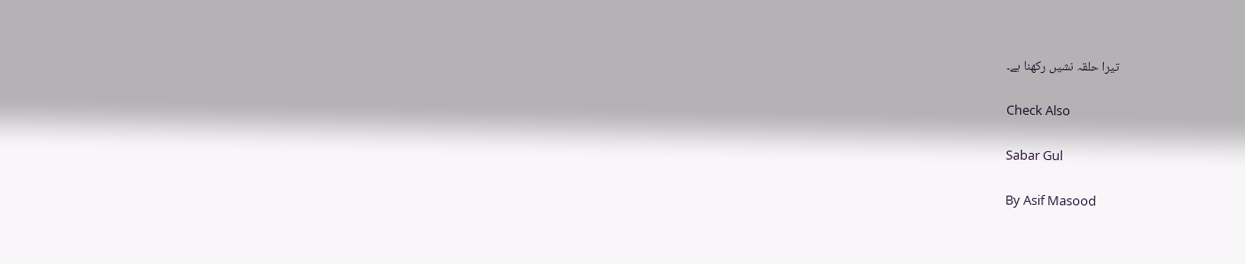تیرا حلقہ نشیں رکھنا ہے۔

Check Also

Sabar Gul

By Asif Masood